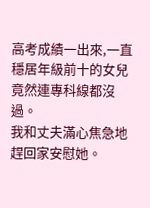高考成績一出來,一直穩居年級前十的女兒竟然連專科線都沒過。
我和丈夫滿心焦急地趕回家安慰她。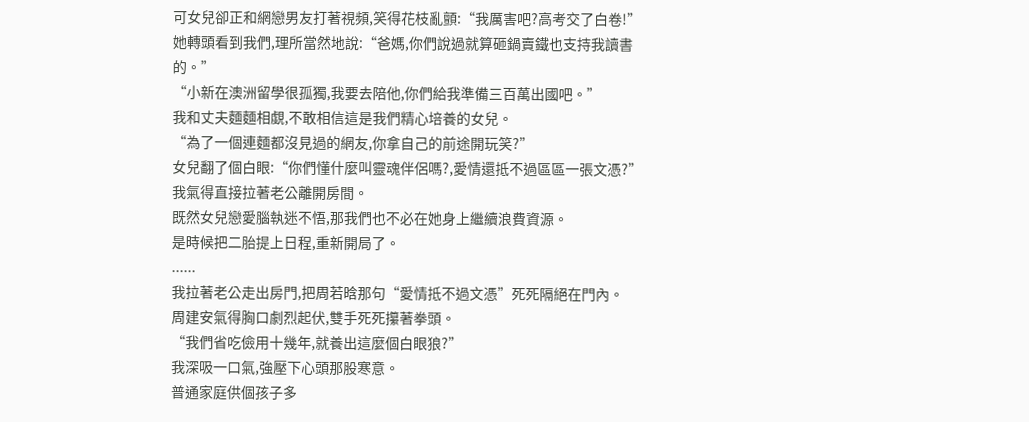可女兒卻正和網戀男友打著視頻,笑得花枝亂顫:“我厲害吧?高考交了白卷!”
她轉頭看到我們,理所當然地說:“爸媽,你們說過就算砸鍋賣鐵也支持我讀書的。”
“小新在澳洲留學很孤獨,我要去陪他,你們給我準備三百萬出國吧。”
我和丈夫麵麵相覷,不敢相信這是我們精心培養的女兒。
“為了一個連麵都沒見過的網友,你拿自己的前途開玩笑?”
女兒翻了個白眼:“你們懂什麼叫靈魂伴侶嗎?,愛情還抵不過區區一張文憑?”
我氣得直接拉著老公離開房間。
既然女兒戀愛腦執迷不悟,那我們也不必在她身上繼續浪費資源。
是時候把二胎提上日程,重新開局了。
......
我拉著老公走出房門,把周若晗那句“愛情抵不過文憑”死死隔絕在門內。
周建安氣得胸口劇烈起伏,雙手死死攥著拳頭。
“我們省吃儉用十幾年,就養出這麼個白眼狼?”
我深吸一口氣,強壓下心頭那股寒意。
普通家庭供個孩子多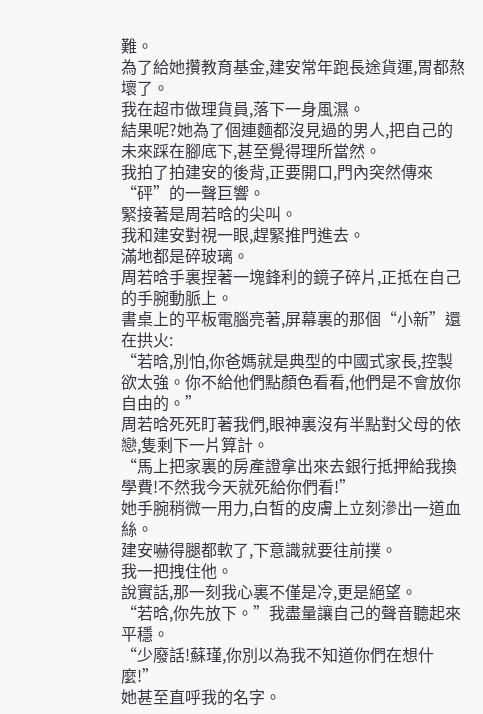難。
為了給她攢教育基金,建安常年跑長途貨運,胃都熬壞了。
我在超市做理貨員,落下一身風濕。
結果呢?她為了個連麵都沒見過的男人,把自己的未來踩在腳底下,甚至覺得理所當然。
我拍了拍建安的後背,正要開口,門內突然傳來“砰”的一聲巨響。
緊接著是周若晗的尖叫。
我和建安對視一眼,趕緊推門進去。
滿地都是碎玻璃。
周若晗手裏捏著一塊鋒利的鏡子碎片,正抵在自己的手腕動脈上。
書桌上的平板電腦亮著,屏幕裏的那個“小新”還在拱火:
“若晗,別怕,你爸媽就是典型的中國式家長,控製欲太強。你不給他們點顏色看看,他們是不會放你自由的。”
周若晗死死盯著我們,眼神裏沒有半點對父母的依戀,隻剩下一片算計。
“馬上把家裏的房產證拿出來去銀行抵押給我換學費!不然我今天就死給你們看!”
她手腕稍微一用力,白皙的皮膚上立刻滲出一道血絲。
建安嚇得腿都軟了,下意識就要往前撲。
我一把拽住他。
說實話,那一刻我心裏不僅是冷,更是絕望。
“若晗,你先放下。”我盡量讓自己的聲音聽起來平穩。
“少廢話!蘇瑾,你別以為我不知道你們在想什麼!”
她甚至直呼我的名字。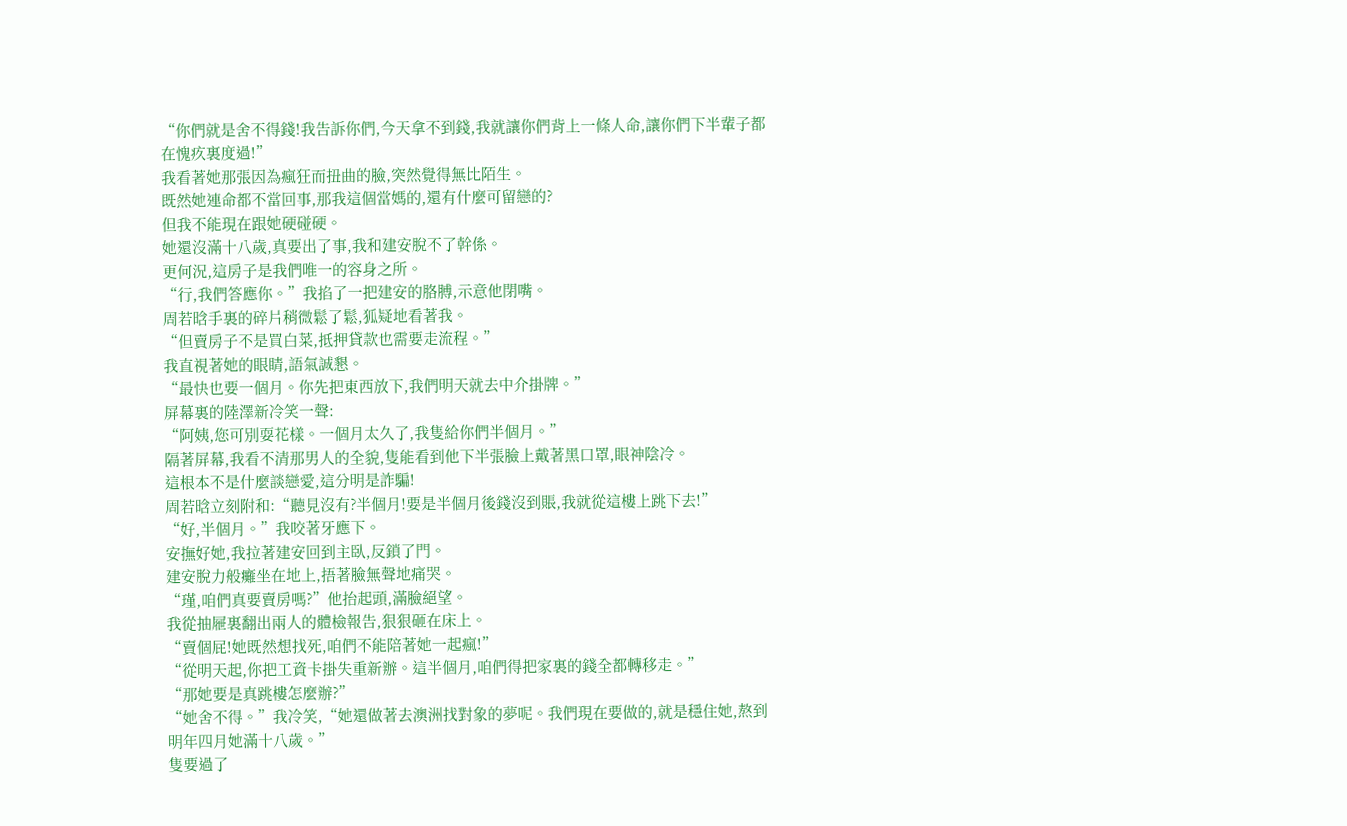“你們就是舍不得錢!我告訴你們,今天拿不到錢,我就讓你們背上一條人命,讓你們下半輩子都在愧疚裏度過!”
我看著她那張因為瘋狂而扭曲的臉,突然覺得無比陌生。
既然她連命都不當回事,那我這個當媽的,還有什麼可留戀的?
但我不能現在跟她硬碰硬。
她還沒滿十八歲,真要出了事,我和建安脫不了幹係。
更何況,這房子是我們唯一的容身之所。
“行,我們答應你。”我掐了一把建安的胳膊,示意他閉嘴。
周若晗手裏的碎片稍微鬆了鬆,狐疑地看著我。
“但賣房子不是買白菜,抵押貸款也需要走流程。”
我直視著她的眼睛,語氣誠懇。
“最快也要一個月。你先把東西放下,我們明天就去中介掛牌。”
屏幕裏的陸澤新冷笑一聲:
“阿姨,您可別耍花樣。一個月太久了,我隻給你們半個月。”
隔著屏幕,我看不清那男人的全貌,隻能看到他下半張臉上戴著黑口罩,眼神陰冷。
這根本不是什麼談戀愛,這分明是詐騙!
周若晗立刻附和:“聽見沒有?半個月!要是半個月後錢沒到賬,我就從這樓上跳下去!”
“好,半個月。”我咬著牙應下。
安撫好她,我拉著建安回到主臥,反鎖了門。
建安脫力般癱坐在地上,捂著臉無聲地痛哭。
“瑾,咱們真要賣房嗎?”他抬起頭,滿臉絕望。
我從抽屜裏翻出兩人的體檢報告,狠狠砸在床上。
“賣個屁!她既然想找死,咱們不能陪著她一起瘋!”
“從明天起,你把工資卡掛失重新辦。這半個月,咱們得把家裏的錢全都轉移走。”
“那她要是真跳樓怎麼辦?”
“她舍不得。”我冷笑,“她還做著去澳洲找對象的夢呢。我們現在要做的,就是穩住她,熬到明年四月她滿十八歲。”
隻要過了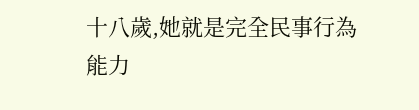十八歲,她就是完全民事行為能力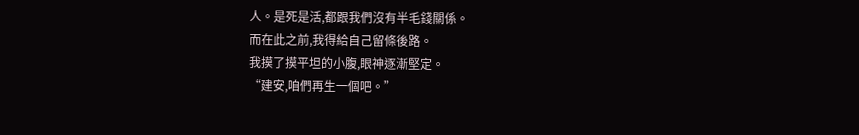人。是死是活,都跟我們沒有半毛錢關係。
而在此之前,我得給自己留條後路。
我摸了摸平坦的小腹,眼神逐漸堅定。
“建安,咱們再生一個吧。”